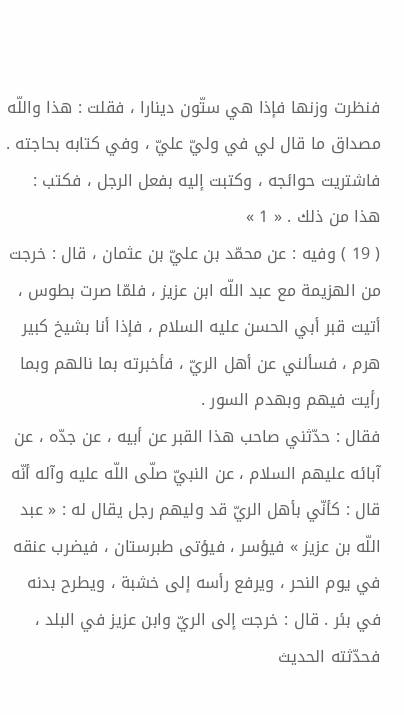فنظرت وزنها فإذا هي ستّون دينارا ، فقلت : هذا واللّه مصداق ما قال لي في وليّ عليّ ، وفي كتابه بحاجته .
فاشتريت حوائجه ، وكتبت إليه بفعل الرجل ، فكتب : هذا من ذلك . « 1 »
( 19 ) وفيه : عن محمّد بن عليّ بن عثمان ، قال : خرجت من الهزيمة مع عبد اللّه ابن عزيز ، فلمّا صرت بطوس ، أتيت قبر أبي الحسن عليه السلام ، فإذا أنا بشيخ كبير هرم ، فسألني عن أهل الريّ ، فأخبرته بما نالهم وبما رأيت فيهم وبهدم السور .
فقال : حدّثني صاحب هذا القبر عن أبيه ، عن جدّه ، عن آبائه عليهم السلام ، عن النبيّ صلّى اللّه عليه وآله أنّه قال : كأنّي بأهل الريّ قد وليهم رجل يقال له : « عبد اللّه بن عزيز » فيؤسر ، فيؤتى طبرستان ، فيضرب عنقه في يوم النحر ، ويرفع رأسه إلى خشبة ، ويطرح بدنه في بئر . قال : خرجت إلى الريّ وابن عزيز في البلد ، فحدّثته الحديث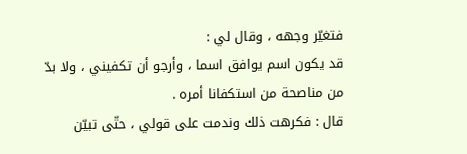فتغيّر وجهه ، وقال لي :
قد يكون اسم يوافق اسما ، وأرجو أن تكفيني ، ولا بدّ من مناصحة من استكفانا أمره .
قال : فكرهت ذلك وندمت على قولي ، حتّى تبيّن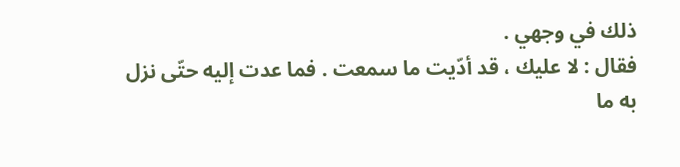ذلك في وجهي .
فقال : لا عليك ، قد أدّيت ما سمعت . فما عدت إليه حتّى نزل به ما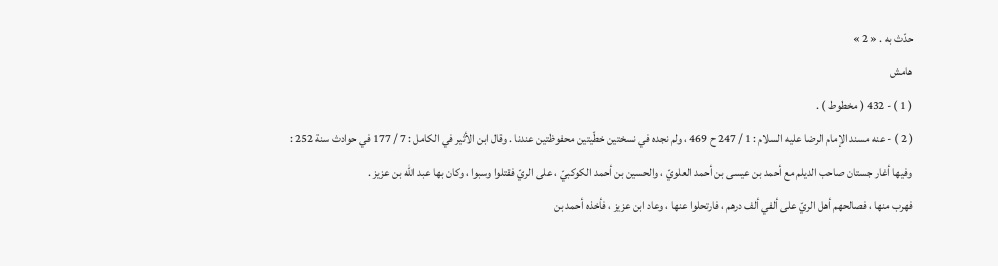حدّث به . « 2 »
هامش
( 1 ) - 432 ( مخطوط ) .
( 2 ) - عنه مسند الإمام الرضا عليه السلام : 1 / 247 ح 469 ، ولم نجده في نسختين خطّيتين محفوظتين عندنا . وقال ابن الأثير في الكامل : 7 / 177 في حوادث سنة 252 :
وفيها أغار جستان صاحب الديلم مع أحمد بن عيسى بن أحمد العلويّ ، والحسين بن أحمد الكوكبيّ ، على الريّ فقتلوا وسبوا ، وكان بها عبد اللّه بن عزيز .
فهرب منها ، فصالحهم أهل الريّ على ألفي ألف درهم ، فارتحلوا عنها ، وعاد ابن عزيز ، فأخذه أحمد بن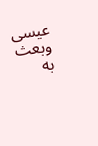عيسى وبعث به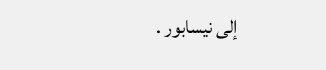إلى نيسابور .